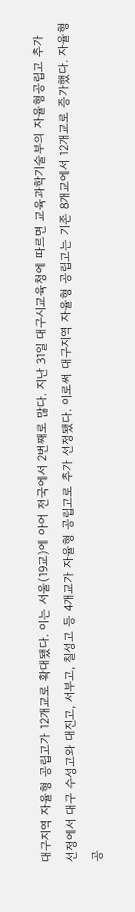대구지역 자율형 공립고가 12개교로 확대됐다. 이는 서울(19교)에 아어 전국에서 2번째로 많다. 지난 31일 대구시교육청에 따르면 교육과학기술부의 자율형공립고 추가 선정에서 대구 수성고와 대진고, 서부고, 칠성고 등 4개교가 자율형 공립고로 추가 선정됐다. 이로써 대구지역 자율형 공립고는 기존 8개교에서 12개교로 증가했다. 자율형 공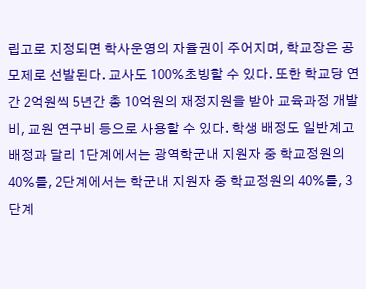립고로 지정되면 학사운영의 자율권이 주어지며, 학교장은 공모제로 선발된다. 교사도 100%초빙할 수 있다. 또한 학교당 연간 2억원씩 5년간 총 10억원의 재정지원을 받아 교육과정 개발비, 교원 연구비 등으로 사용할 수 있다. 학생 배정도 일반계고 배정과 달리 1단계에서는 광역학군내 지원자 중 학교정원의 40%를, 2단계에서는 학군내 지원자 중 학교정원의 40%를, 3단계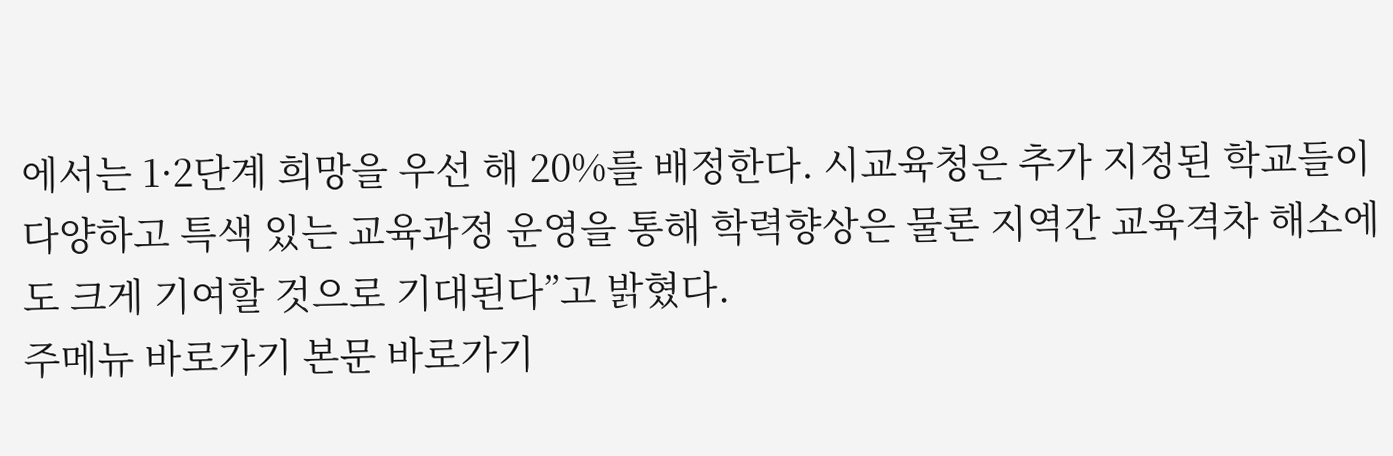에서는 1·2단계 희망을 우선 해 20%를 배정한다. 시교육청은 추가 지정된 학교들이 다양하고 특색 있는 교육과정 운영을 통해 학력향상은 물론 지역간 교육격차 해소에도 크게 기여할 것으로 기대된다”고 밝혔다.
주메뉴 바로가기 본문 바로가기